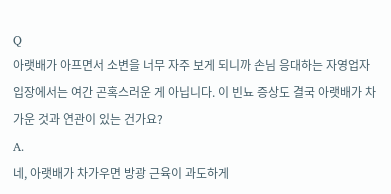Q
아랫배가 아프면서 소변을 너무 자주 보게 되니까 손님 응대하는 자영업자 입장에서는 여간 곤혹스러운 게 아닙니다. 이 빈뇨 증상도 결국 아랫배가 차가운 것과 연관이 있는 건가요?
A.
네, 아랫배가 차가우면 방광 근육이 과도하게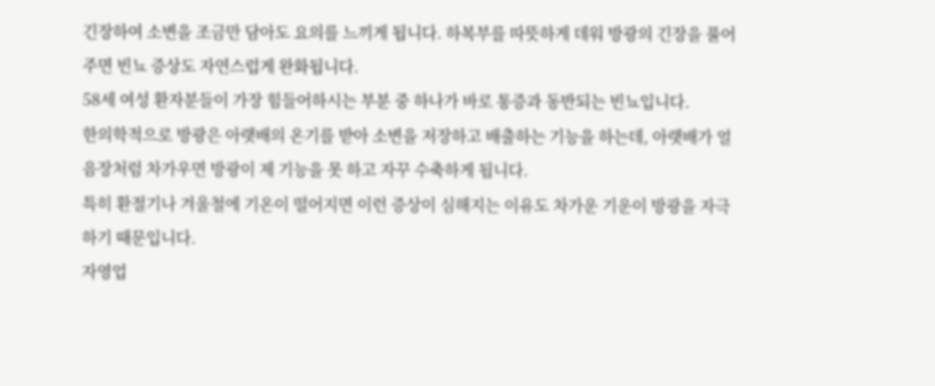긴장하여 소변을 조금만 담아도 요의를 느끼게 됩니다. 하복부를 따뜻하게 데워 방광의 긴장을 풀어주면 빈뇨 증상도 자연스럽게 완화됩니다.
58세 여성 환자분들이 가장 힘들어하시는 부분 중 하나가 바로 통증과 동반되는 빈뇨입니다.
한의학적으로 방광은 아랫배의 온기를 받아 소변을 저장하고 배출하는 기능을 하는데, 아랫배가 얼음장처럼 차가우면 방광이 제 기능을 못 하고 자꾸 수축하게 됩니다.
특히 환절기나 겨울철에 기온이 떨어지면 이런 증상이 심해지는 이유도 차가운 기운이 방광을 자극하기 때문입니다.
자영업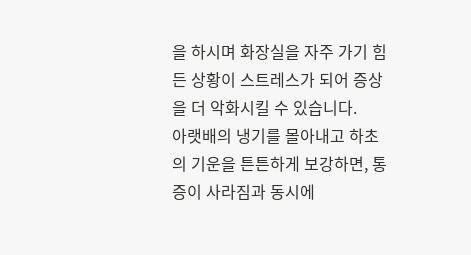을 하시며 화장실을 자주 가기 힘든 상황이 스트레스가 되어 증상을 더 악화시킬 수 있습니다.
아랫배의 냉기를 몰아내고 하초의 기운을 튼튼하게 보강하면, 통증이 사라짐과 동시에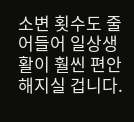소변 횟수도 줄어들어 일상생활이 훨씬 편안해지실 겁니다.